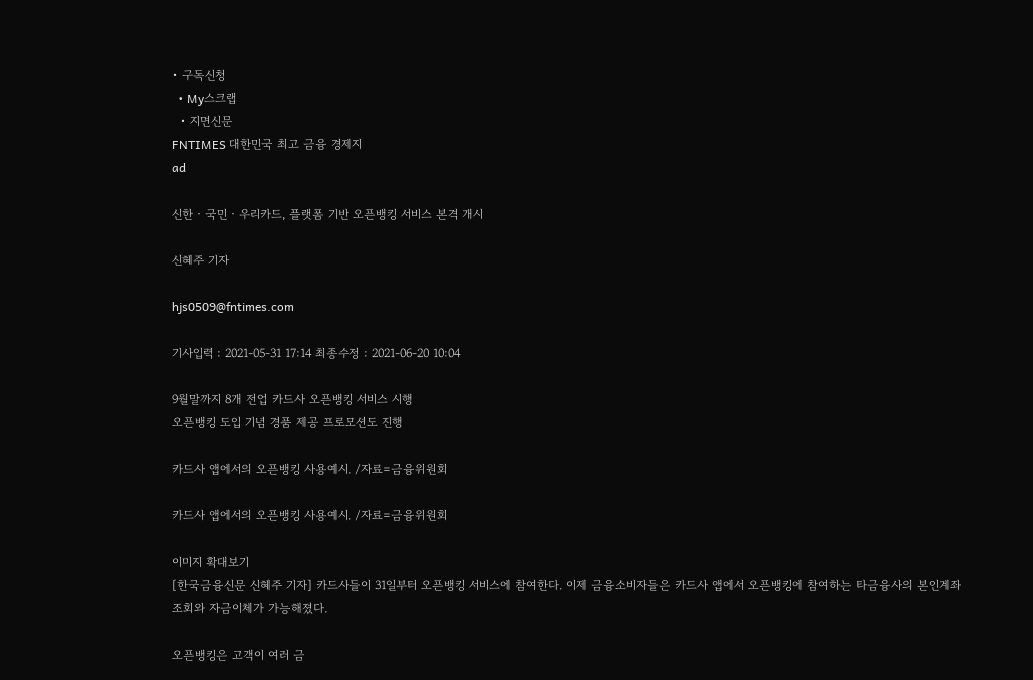• 구독신청
  • My스크랩
  • 지면신문
FNTIMES 대한민국 최고 금융 경제지
ad

신한‧국민‧우리카드, 플랫폼 기반 오픈뱅킹 서비스 본격 개시

신혜주 기자

hjs0509@fntimes.com

기사입력 : 2021-05-31 17:14 최종수정 : 2021-06-20 10:04

9월말까지 8개 전업 카드사 오픈뱅킹 서비스 시행
오픈뱅킹 도입 기념 경품 제공 프로모션도 진행

카드사 앱에서의 오픈뱅킹 사용예시. /자료=금융위원회

카드사 앱에서의 오픈뱅킹 사용예시. /자료=금융위원회

이미지 확대보기
[한국금융신문 신혜주 기자] 카드사들이 31일부터 오픈뱅킹 서비스에 참여한다. 이제 금융소비자들은 카드사 앱에서 오픈뱅킹에 참여하는 타금융사의 본인계좌 조회와 자금이체가 가능해졌다.

오픈뱅킹은 고객이 여러 금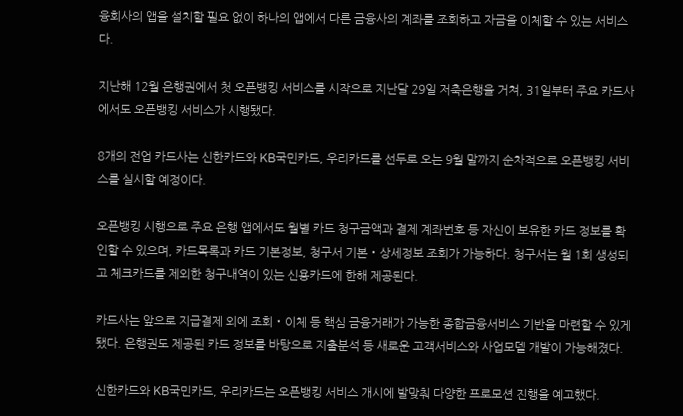융회사의 앱을 설치할 필요 없이 하나의 앱에서 다른 금융사의 계좌를 조회하고 자금을 이체할 수 있는 서비스다.

지난해 12월 은행권에서 첫 오픈뱅킹 서비스를 시작으로 지난달 29일 저축은행을 거쳐, 31일부터 주요 카드사에서도 오픈뱅킹 서비스가 시행됐다.

8개의 전업 카드사는 신한카드와 KB국민카드, 우리카드를 선두로 오는 9월 말까지 순차적으로 오픈뱅킹 서비스를 실시할 예정이다.

오픈뱅킹 시행으로 주요 은행 앱에서도 월별 카드 청구금액과 결제 계좌번호 등 자신이 보유한 카드 정보를 확인할 수 있으며, 카드목록과 카드 기본정보, 청구서 기본‧상세정보 조회가 가능하다. 청구서는 월 1회 생성되고 체크카드를 제외한 청구내역이 있는 신용카드에 한해 제공된다.

카드사는 앞으로 지급결제 외에 조회‧이체 등 핵심 금융거래가 가능한 종합금융서비스 기반을 마련할 수 있게 됐다. 은행권도 제공된 카드 정보를 바탕으로 지출분석 등 새로운 고객서비스와 사업모델 개발이 가능해졌다.

신한카드와 KB국민카드, 우리카드는 오픈뱅킹 서비스 개시에 발맞춰 다양한 프로모션 진행을 예고했다.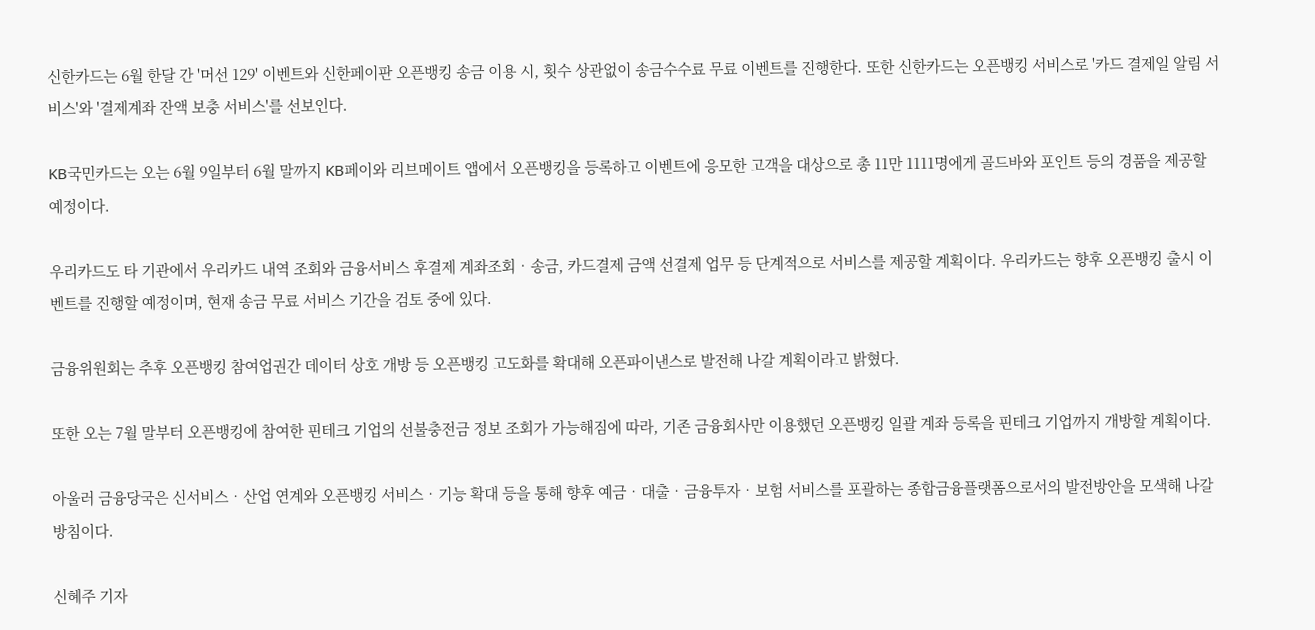신한카드는 6월 한달 간 '머선 129' 이벤트와 신한페이판 오픈뱅킹 송금 이용 시, 횟수 상관없이 송금수수료 무료 이벤트를 진행한다. 또한 신한카드는 오픈뱅킹 서비스로 '카드 결제일 알림 서비스'와 '결제계좌 잔액 보충 서비스'를 선보인다.

KB국민카드는 오는 6월 9일부터 6월 말까지 KB페이와 리브메이트 앱에서 오픈뱅킹을 등록하고 이벤트에 응모한 고객을 대상으로 총 11만 1111명에게 골드바와 포인트 등의 경품을 제공할 예정이다.

우리카드도 타 기관에서 우리카드 내역 조회와 금융서비스 후결제 계좌조회‧송금, 카드결제 금액 선결제 업무 등 단계적으로 서비스를 제공할 계획이다. 우리카드는 향후 오픈뱅킹 출시 이벤트를 진행할 예정이며, 현재 송금 무료 서비스 기간을 검토 중에 있다.

금융위원회는 추후 오픈뱅킹 참여업권간 데이터 상호 개방 등 오픈뱅킹 고도화를 확대해 오픈파이낸스로 발전해 나갈 계획이라고 밝혔다.

또한 오는 7월 말부터 오픈뱅킹에 참여한 핀테크 기업의 선불충전금 정보 조회가 가능해짐에 따라, 기존 금융회사만 이용했던 오픈뱅킹 일괄 계좌 등록을 핀테크 기업까지 개방할 계획이다.

아울러 금융당국은 신서비스‧산업 연계와 오픈뱅킹 서비스‧기능 확대 등을 통해 향후 예금‧대출‧금융투자‧보험 서비스를 포괄하는 종합금융플랫폼으로서의 발전방안을 모색해 나갈 방침이다.

신혜주 기자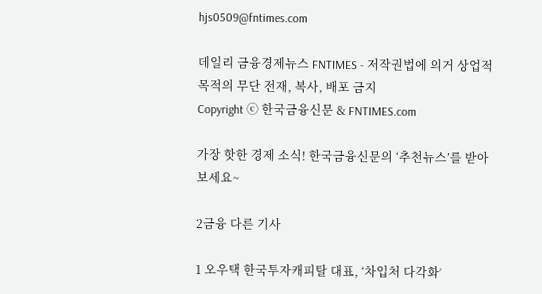hjs0509@fntimes.com

데일리 금융경제뉴스 FNTIMES - 저작권법에 의거 상업적 목적의 무단 전재, 복사, 배포 금지
Copyright ⓒ 한국금융신문 & FNTIMES.com

가장 핫한 경제 소식! 한국금융신문의 ‘추천뉴스’를 받아보세요~

2금융 다른 기사

1 오우택 한국투자캐피탈 대표, ‘차입처 다각화ʼ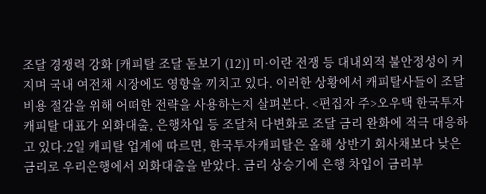조달 경쟁력 강화 [캐피탈 조달 돋보기 (12)] 미·이란 전쟁 등 대내외적 불안정성이 커지며 국내 여전채 시장에도 영향을 끼치고 있다. 이러한 상황에서 캐피탈사들이 조달 비용 절감을 위해 어떠한 전략을 사용하는지 살펴본다. <편집자 주>오우택 한국투자캐피탈 대표가 외화대출, 은행차입 등 조달처 다변화로 조달 금리 완화에 적극 대응하고 있다.2일 캐피탈 업계에 따르면, 한국투자캐피탈은 올해 상반기 회사채보다 낮은 금리로 우리은행에서 외화대출을 받았다. 금리 상승기에 은행 차입이 금리부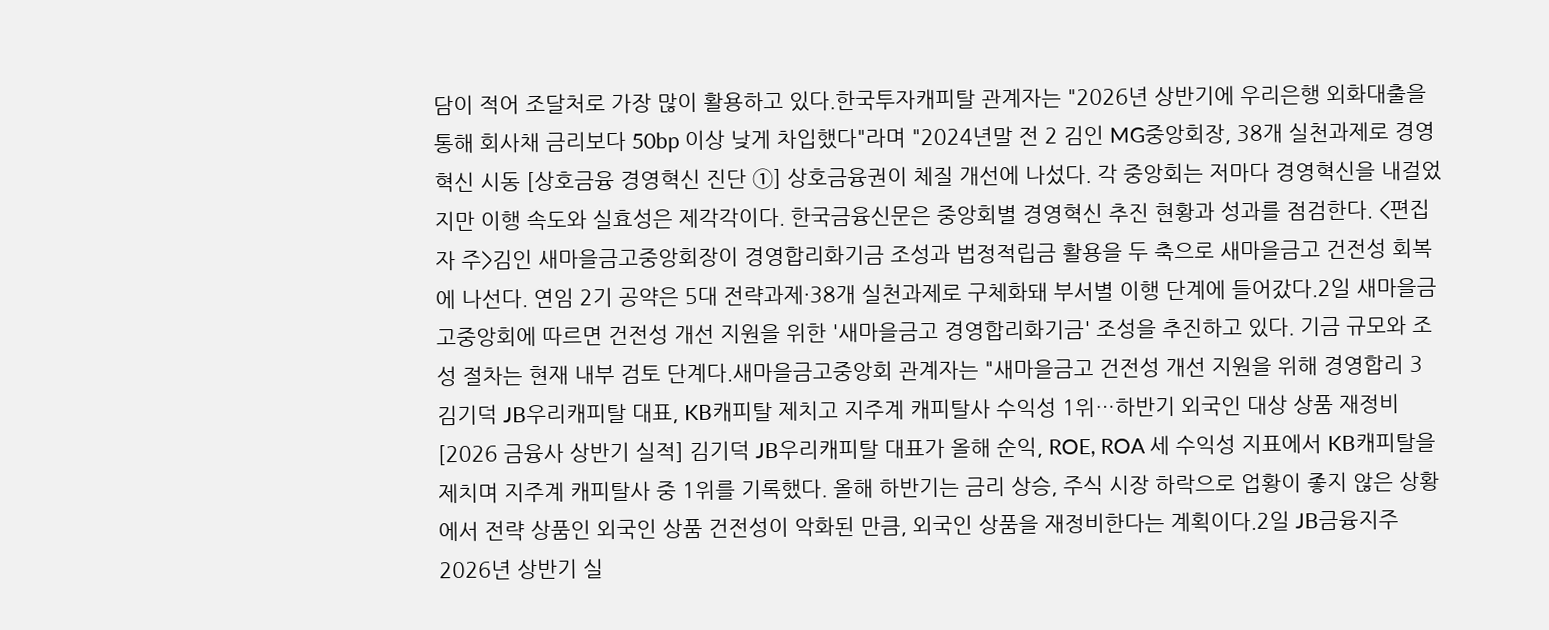담이 적어 조달처로 가장 많이 활용하고 있다.한국투자캐피탈 관계자는 "2026년 상반기에 우리은행 외화대출을 통해 회사채 금리보다 50bp 이상 낮게 차입했다"라며 "2024년말 전 2 김인 MG중앙회장, 38개 실천과제로 경영혁신 시동 [상호금융 경영혁신 진단 ①] 상호금융권이 체질 개선에 나섰다. 각 중앙회는 저마다 경영혁신을 내걸었지만 이행 속도와 실효성은 제각각이다. 한국금융신문은 중앙회별 경영혁신 추진 현황과 성과를 점검한다. <편집자 주>김인 새마을금고중앙회장이 경영합리화기금 조성과 법정적립금 활용을 두 축으로 새마을금고 건전성 회복에 나선다. 연임 2기 공약은 5대 전략과제·38개 실천과제로 구체화돼 부서별 이행 단계에 들어갔다.2일 새마을금고중앙회에 따르면 건전성 개선 지원을 위한 '새마을금고 경영합리화기금' 조성을 추진하고 있다. 기금 규모와 조성 절차는 현재 내부 검토 단계다.새마을금고중앙회 관계자는 "새마을금고 건전성 개선 지원을 위해 경영합리 3 김기덕 JB우리캐피탈 대표, KB캐피탈 제치고 지주계 캐피탈사 수익성 1위…하반기 외국인 대상 상품 재정비 [2026 금융사 상반기 실적] 김기덕 JB우리캐피탈 대표가 올해 순익, ROE, ROA 세 수익성 지표에서 KB캐피탈을 제치며 지주계 캐피탈사 중 1위를 기록했다. 올해 하반기는 금리 상승, 주식 시장 하락으로 업황이 좋지 않은 상황에서 전략 상품인 외국인 상품 건전성이 악화된 만큼, 외국인 상품을 재정비한다는 계획이다.2일 JB금융지주 2026년 상반기 실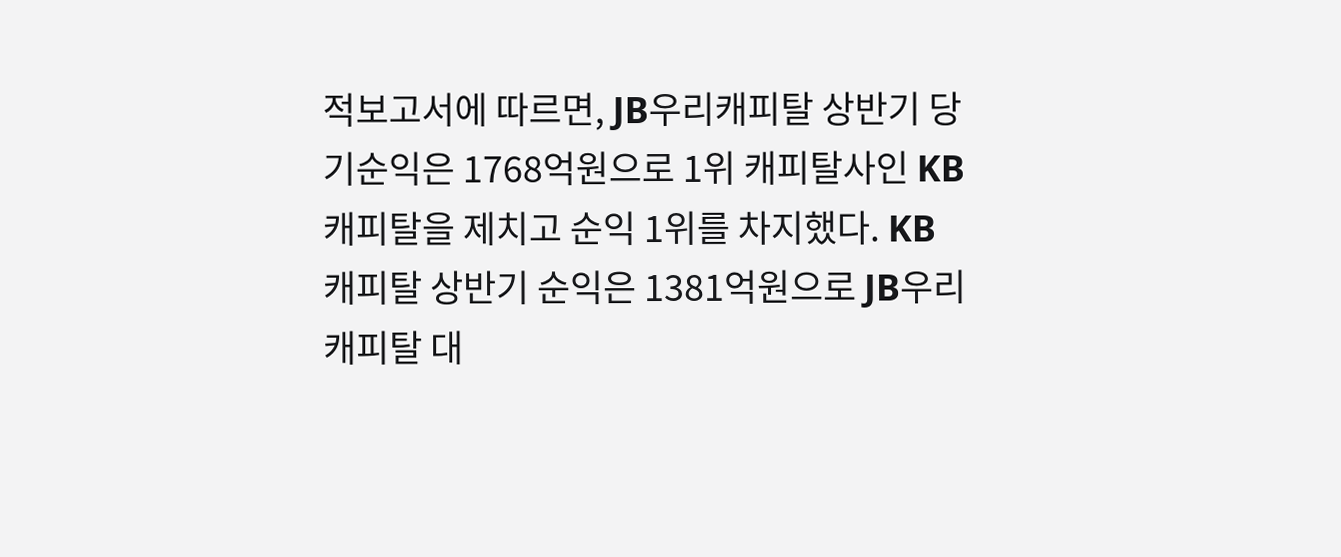적보고서에 따르면, JB우리캐피탈 상반기 당기순익은 1768억원으로 1위 캐피탈사인 KB캐피탈을 제치고 순익 1위를 차지했다. KB캐피탈 상반기 순익은 1381억원으로 JB우리캐피탈 대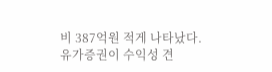비 387억원 적게 나타났다.유가증권이 수익성 견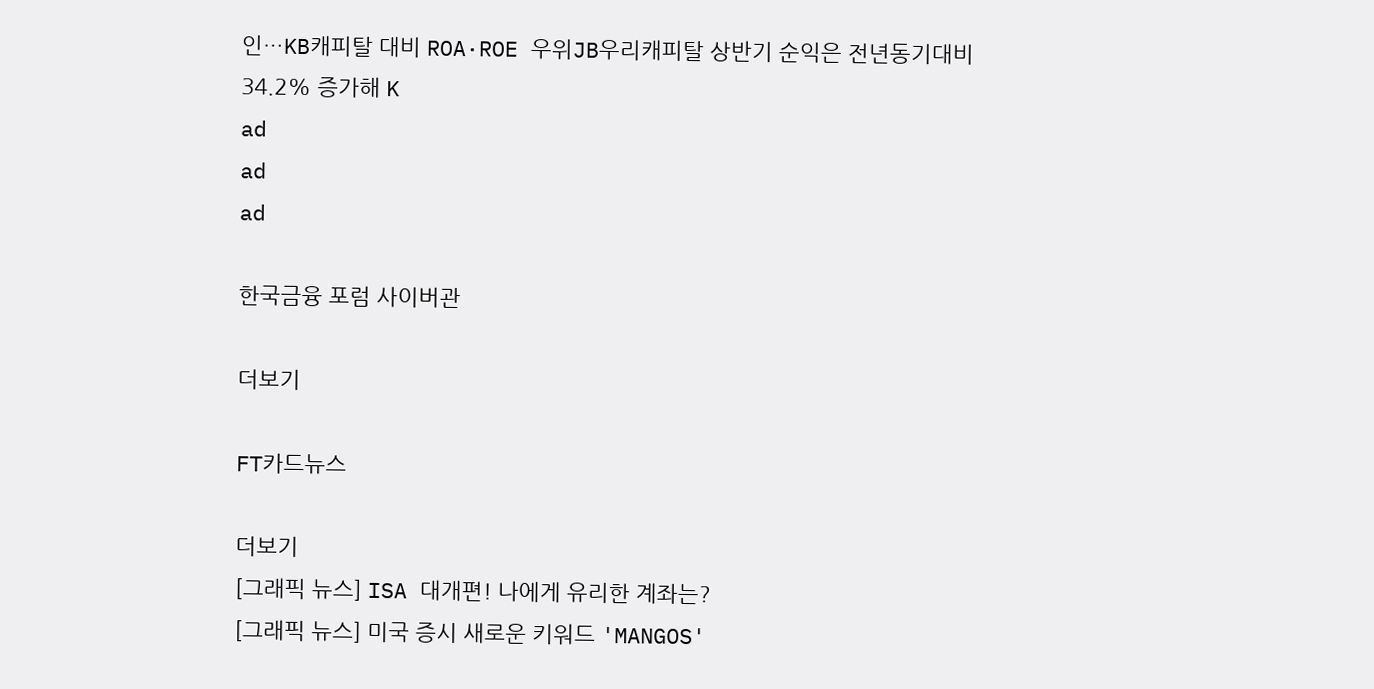인…KB캐피탈 대비 ROA·ROE 우위JB우리캐피탈 상반기 순익은 전년동기대비 34.2% 증가해 K
ad
ad
ad

한국금융 포럼 사이버관

더보기

FT카드뉴스

더보기
[그래픽 뉴스] ISA 대개편! 나에게 유리한 계좌는?
[그래픽 뉴스] 미국 증시 새로운 키워드 'MANGOS'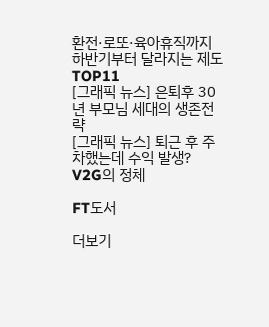환전·로또·육아휴직까지 하반기부터 달라지는 제도 TOP11
[그래픽 뉴스] 은퇴후 30년 부모님 세대의 생존전략
[그래픽 뉴스] 퇴근 후 주차했는데 수익 발생? V2G의 정체

FT도서

더보기